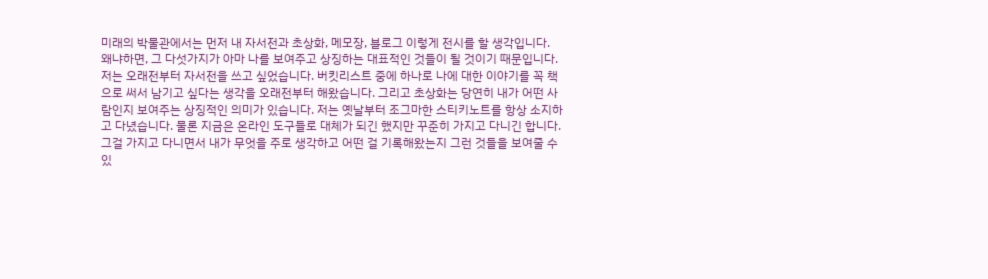미래의 박물관에서는 먼저 내 자서전과 초상화, 메모장, 블로그 이렇게 전시를 할 생각입니다.
왜냐하면, 그 다섯가지가 아마 나를 보여주고 상징하는 대표적인 것들이 될 것이기 때문입니다.
저는 오래전부터 자서전을 쓰고 싶었습니다. 버킷리스트 중에 하나로 나에 대한 이야기를 꼭 책으로 써서 남기고 싶다는 생각을 오래전부터 해왔습니다. 그리고 초상화는 당연히 내가 어떤 사람인지 보여주는 상징적인 의미가 있습니다. 저는 옛날부터 조그마한 스티키노트를 항상 소지하고 다녔습니다. 물론 지금은 온라인 도구들로 대체가 되긴 했지만 꾸준히 가지고 다니긴 합니다. 그걸 가지고 다니면서 내가 무엇을 주로 생각하고 어떤 걸 기록해왔는지 그런 것들을 보여줄 수 있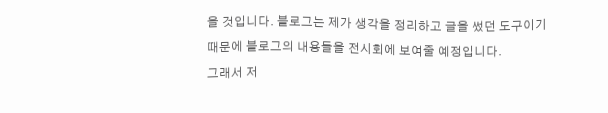을 것입니다. 블로그는 제가 생각을 정리하고 글을 썼던 도구이기 때문에 블로그의 내용들을 전시회에 보여줄 예정입니다.
그래서 저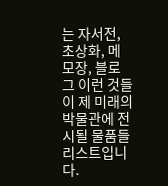는 자서전, 초상화, 메모장, 블로그 이런 것들이 제 미래의 박물관에 전시될 물품들 리스트입니다.